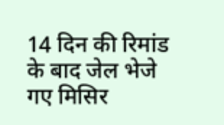14 दिन की रिमांड के बाद जेल भेजे गए मिसिर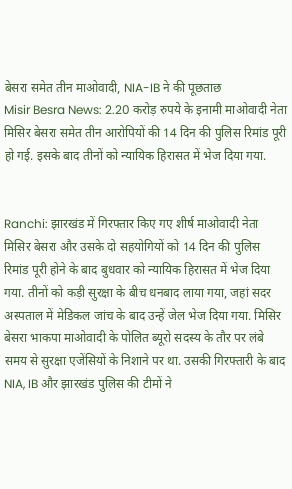बेसरा समेत तीन माओवादी, NIA-IB ने की पूछताछ
Misir Besra News: 2.20 करोड़ रुपये के इनामी माओवादी नेता मिसिर बेसरा समेत तीन आरोपियों की 14 दिन की पुलिस रिमांड पूरी हो गई. इसके बाद तीनों को न्यायिक हिरासत में भेज दिया गया.


Ranchi: झारखंड में गिरफ्तार किए गए शीर्ष माओवादी नेता मिसिर बेसरा और उसके दो सहयोगियों को 14 दिन की पुलिस रिमांड पूरी होने के बाद बुधवार को न्यायिक हिरासत में भेज दिया गया. तीनों को कड़ी सुरक्षा के बीच धनबाद लाया गया, जहां सदर अस्पताल में मेडिकल जांच के बाद उन्हें जेल भेज दिया गया. मिसिर बेसरा भाकपा माओवादी के पोलित ब्यूरो सदस्य के तौर पर लंबे समय से सुरक्षा एजेंसियों के निशाने पर था. उसकी गिरफ्तारी के बाद NIA, IB और झारखंड पुलिस की टीमों ने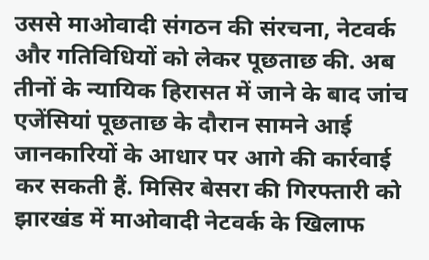उससे माओवादी संगठन की संरचना, नेटवर्क और गतिविधियों को लेकर पूछताछ की. अब तीनों के न्यायिक हिरासत में जाने के बाद जांच एजेंसियां पूछताछ के दौरान सामने आई जानकारियों के आधार पर आगे की कार्रवाई कर सकती हैं. मिसिर बेसरा की गिरफ्तारी को झारखंड में माओवादी नेटवर्क के खिलाफ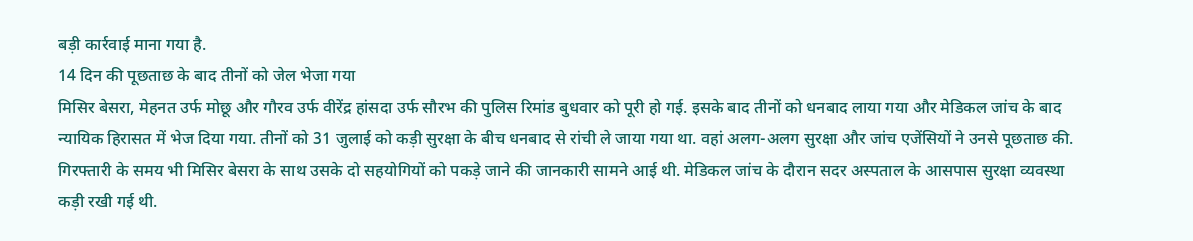बड़ी कार्रवाई माना गया है.
14 दिन की पूछताछ के बाद तीनों को जेल भेजा गया
मिसिर बेसरा, मेहनत उर्फ मोछू और गौरव उर्फ वीरेंद्र हांसदा उर्फ सौरभ की पुलिस रिमांड बुधवार को पूरी हो गई. इसके बाद तीनों को धनबाद लाया गया और मेडिकल जांच के बाद न्यायिक हिरासत में भेज दिया गया. तीनों को 31 जुलाई को कड़ी सुरक्षा के बीच धनबाद से रांची ले जाया गया था. वहां अलग-अलग सुरक्षा और जांच एजेंसियों ने उनसे पूछताछ की. गिरफ्तारी के समय भी मिसिर बेसरा के साथ उसके दो सहयोगियों को पकड़े जाने की जानकारी सामने आई थी. मेडिकल जांच के दौरान सदर अस्पताल के आसपास सुरक्षा व्यवस्था कड़ी रखी गई थी.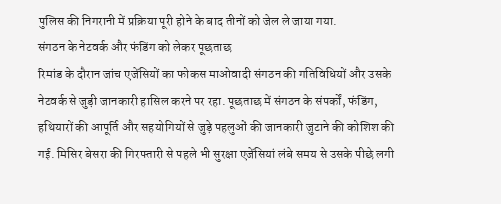पुलिस की निगरानी में प्रक्रिया पूरी होने के बाद तीनों को जेल ले जाया गया.
संगठन के नेटवर्क और फंडिंग को लेकर पूछताछ
रिमांड के दौरान जांच एजेंसियों का फोकस माओवादी संगठन की गतिविधियों और उसके नेटवर्क से जुड़ी जानकारी हासिल करने पर रहा. पूछताछ में संगठन के संपर्कों, फंडिंग, हथियारों की आपूर्ति और सहयोगियों से जुड़े पहलुओं की जानकारी जुटाने की कोशिश की गई. मिसिर बेसरा की गिरफ्तारी से पहले भी सुरक्षा एजेंसियां लंबे समय से उसके पीछे लगी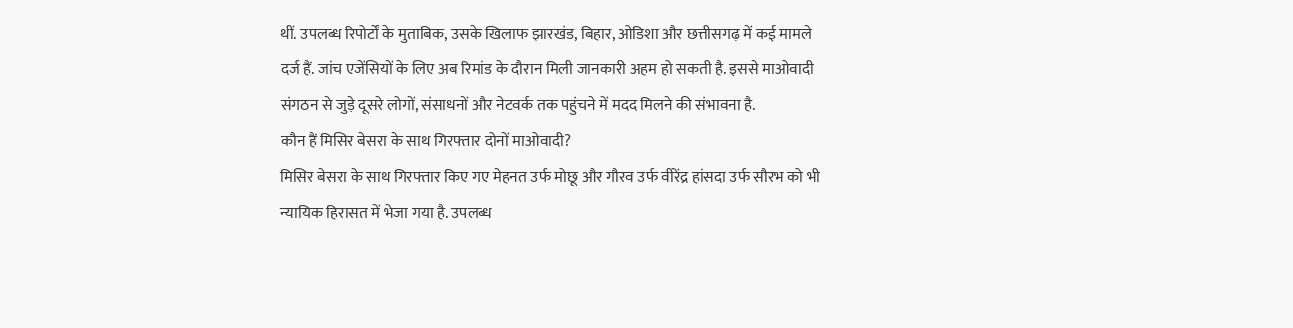थीं. उपलब्ध रिपोर्टों के मुताबिक, उसके खिलाफ झारखंड, बिहार, ओडिशा और छत्तीसगढ़ में कई मामले दर्ज हैं. जांच एजेंसियों के लिए अब रिमांड के दौरान मिली जानकारी अहम हो सकती है. इससे माओवादी संगठन से जुड़े दूसरे लोगों, संसाधनों और नेटवर्क तक पहुंचने में मदद मिलने की संभावना है.
कौन हैं मिसिर बेसरा के साथ गिरफ्तार दोनों माओवादी?
मिसिर बेसरा के साथ गिरफ्तार किए गए मेहनत उर्फ मोछू और गौरव उर्फ वीरेंद्र हांसदा उर्फ सौरभ को भी न्यायिक हिरासत में भेजा गया है. उपलब्ध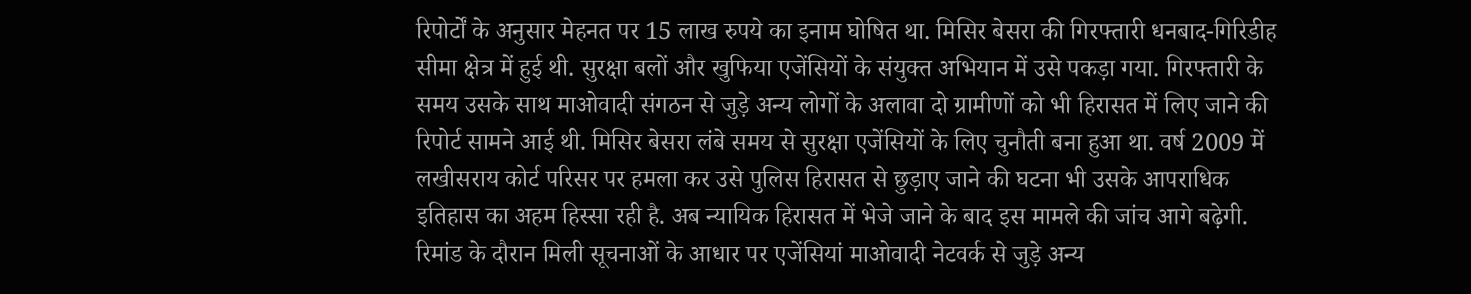रिपोर्टों के अनुसार मेहनत पर 15 लाख रुपये का इनाम घोषित था. मिसिर बेसरा की गिरफ्तारी धनबाद-गिरिडीह सीमा क्षेत्र में हुई थी. सुरक्षा बलों और खुफिया एजेंसियों के संयुक्त अभियान में उसे पकड़ा गया. गिरफ्तारी के समय उसके साथ माओवादी संगठन से जुड़े अन्य लोगों के अलावा दो ग्रामीणों को भी हिरासत में लिए जाने की रिपोर्ट सामने आई थी. मिसिर बेसरा लंबे समय से सुरक्षा एजेंसियों के लिए चुनौती बना हुआ था. वर्ष 2009 में लखीसराय कोर्ट परिसर पर हमला कर उसे पुलिस हिरासत से छुड़ाए जाने की घटना भी उसके आपराधिक इतिहास का अहम हिस्सा रही है. अब न्यायिक हिरासत में भेजे जाने के बाद इस मामले की जांच आगे बढ़ेगी. रिमांड के दौरान मिली सूचनाओं के आधार पर एजेंसियां माओवादी नेटवर्क से जुड़े अन्य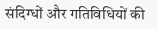संदिग्धों और गतिविधियों की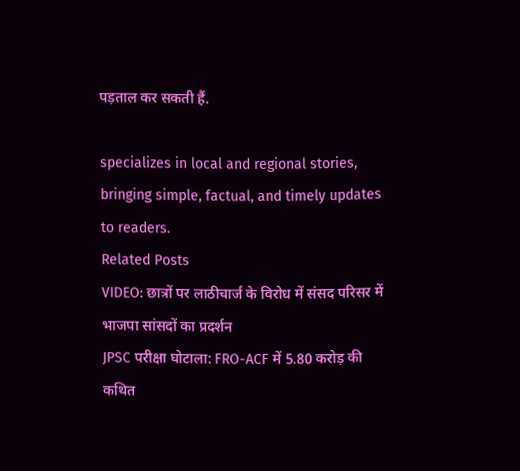पड़ताल कर सकती हैं.

specializes in local and regional stories, bringing simple, factual, and timely updates to readers.
Related Posts
VIDEO: छात्रों पर लाठीचार्ज के विरोध में संसद परिसर में भाजपा सांसदों का प्रदर्शन
JPSC परीक्षा घोटाला: FRO-ACF में 5.80 करोड़ की कथित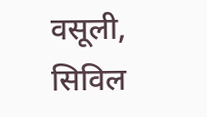वसूली, सिविल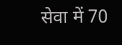सेवा में 70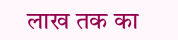लाख तक का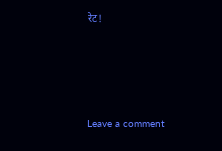रेट!






Leave a comment